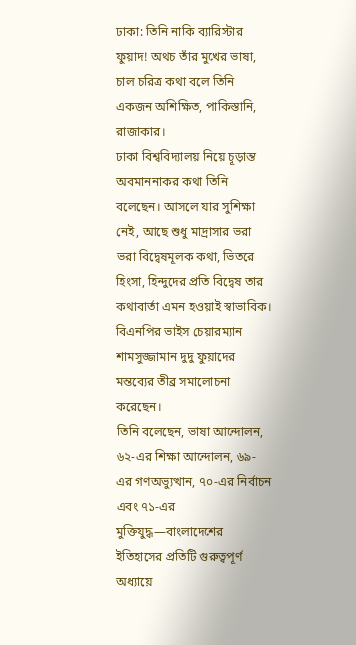ঢাকা: তিনি নাকি ব্যারিস্টার ফুয়াদ! অথচ তাঁর মুখের ভাষা, চাল চরিত্র কথা বলে তিনি একজন অশিক্ষিত, পাকিস্তানি, রাজাকার।
ঢাকা বিশ্ববিদ্যালয় নিয়ে চূড়ান্ত অবমাননাকর কথা তিনি বলেছেন। আসলে যার সুশিক্ষা নেই, আছে শুধু মাদ্রাসার ভরা ভরা বিদ্বেষমূলক কথা, ভিতরে হিংসা, হিন্দুদের প্রতি বিদ্বেষ তার কথাবার্তা এমন হওয়াই স্বাভাবিক।
বিএনপির ভাইস চেয়ারম্যান শামসুজ্জামান দুদু ফুয়াদের মন্তব্যের তীব্র সমালোচনা করেছেন।
তিনি বলেছেন, ভাষা আন্দোলন, ৬২-এর শিক্ষা আন্দোলন, ৬৯-এর গণঅভ্যুত্থান, ৭০-এর নির্বাচন এবং ৭১-এর মুক্তিযুদ্ধ—বাংলাদেশের ইতিহাসের প্রতিটি গুরুত্বপূর্ণ অধ্যায়ে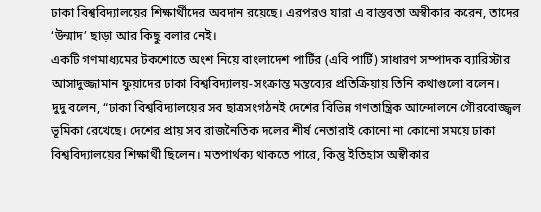ঢাকা বিশ্ববিদ্যালয়ের শিক্ষার্থীদের অবদান রয়েছে। এরপরও যারা এ বাস্তবতা অস্বীকার করেন, তাদের ‘উন্মাদ’ ছাড়া আর কিছু বলার নেই।
একটি গণমাধ্যমের টকশোতে অংশ নিয়ে বাংলাদেশ পার্টির (এবি পার্টি) সাধারণ সম্পাদক ব্যারিস্টার আসাদুজ্জামান ফুয়াদের ঢাকা বিশ্ববিদ্যালয়-সংক্রান্ত মন্তব্যের প্রতিক্রিয়ায় তিনি কথাগুলো বলেন।
দুদু বলেন, “ঢাকা বিশ্ববিদ্যালয়ের সব ছাত্রসংগঠনই দেশের বিভিন্ন গণতান্ত্রিক আন্দোলনে গৌরবোজ্জ্বল ভূমিকা রেখেছে। দেশের প্রায় সব রাজনৈতিক দলের শীর্ষ নেতারাই কোনো না কোনো সময়ে ঢাকা বিশ্ববিদ্যালয়ের শিক্ষার্থী ছিলেন। মতপার্থক্য থাকতে পারে, কিন্তু ইতিহাস অস্বীকার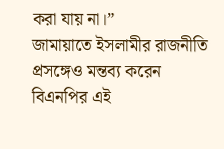করা যায় না।”
জামায়াতে ইসলামীর রাজনীতি প্রসঙ্গেও মন্তব্য করেন বিএনপির এই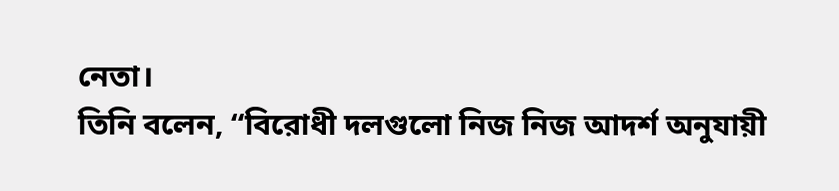নেতা।
তিনি বলেন, “বিরোধী দলগুলো নিজ নিজ আদর্শ অনুযায়ী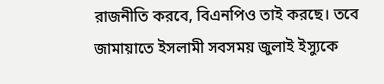রাজনীতি করবে, বিএনপিও তাই করছে। তবে জামায়াতে ইসলামী সবসময় জুলাই ইস্যুকে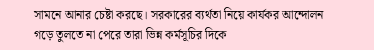সামনে আনার চেষ্টা করছে। সরকারের ব্যর্থতা নিয়ে কার্যকর আন্দোলন গড়ে তুলতে না পেরে তারা ভিন্ন কর্মসূচির দিকে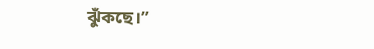ঝুঁকছে।”